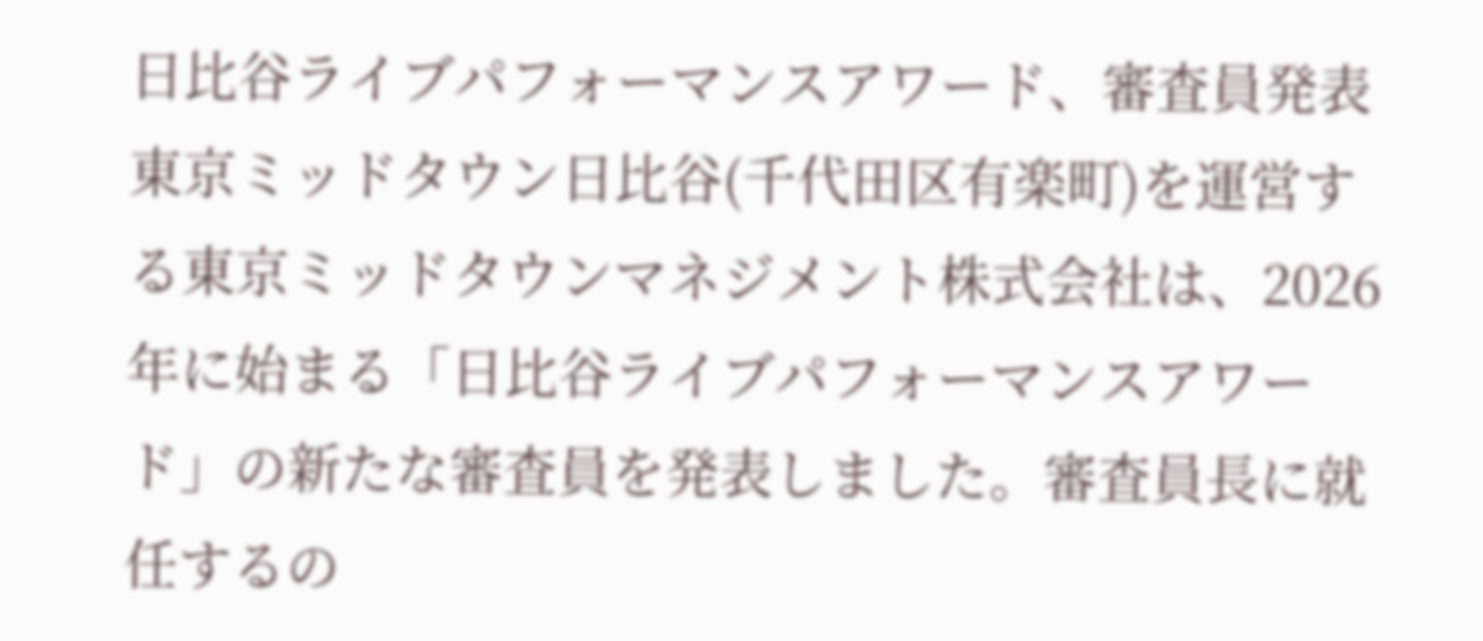日比谷ライブパフォーマンスアワード、審査員発表
東京ミッドタウン日比谷(千代田区有楽町)を運営する東京ミッドタウンマネジメント株式会社は、2026年に始まる「日比谷ライブパフォーマンスアワード」の新たな審査員を発表しました。審査員長に就任するの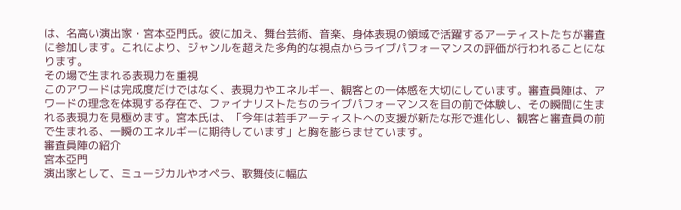は、名高い演出家・宮本亞門氏。彼に加え、舞台芸術、音楽、身体表現の領域で活躍するアーティストたちが審査に参加します。これにより、ジャンルを超えた多角的な視点からライブパフォーマンスの評価が行われることになります。
その場で生まれる表現力を重視
このアワードは完成度だけではなく、表現力やエネルギー、観客との一体感を大切にしています。審査員陣は、アワードの理念を体現する存在で、ファイナリストたちのライブパフォーマンスを目の前で体験し、その瞬間に生まれる表現力を見極めます。宮本氏は、「今年は若手アーティストへの支援が新たな形で進化し、観客と審査員の前で生まれる、一瞬のエネルギーに期待しています」と胸を膨らませています。
審査員陣の紹介
宮本亞門
演出家として、ミュージカルやオペラ、歌舞伎に幅広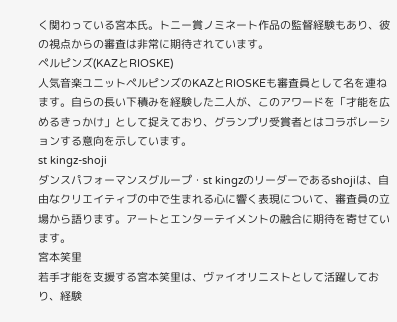く関わっている宮本氏。トニー賞ノミネート作品の監督経験もあり、彼の視点からの審査は非常に期待されています。
ペルピンズ(KAZとRIOSKE)
人気音楽ユニットペルピンズのKAZとRIOSKEも審査員として名を連ねます。自らの長い下積みを経験した二人が、このアワードを「才能を広めるきっかけ」として捉えており、グランプリ受賞者とはコラボレーションする意向を示しています。
st kingz-shoji
ダンスパフォーマンスグループ・st kingzのリーダーであるshojiは、自由なクリエイティブの中で生まれる心に響く表現について、審査員の立場から語ります。アートとエンターテイメントの融合に期待を寄せています。
宮本笑里
若手才能を支援する宮本笑里は、ヴァイオリニストとして活躍しており、経験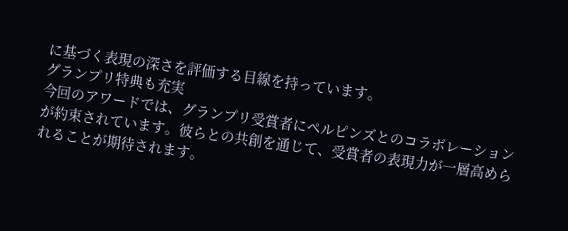に基づく表現の深さを評価する目線を持っています。
グランプリ特典も充実
今回のアワードでは、グランプリ受賞者にペルピンズとのコラボレーションが約束されています。彼らとの共創を通じて、受賞者の表現力が一層高められることが期待されます。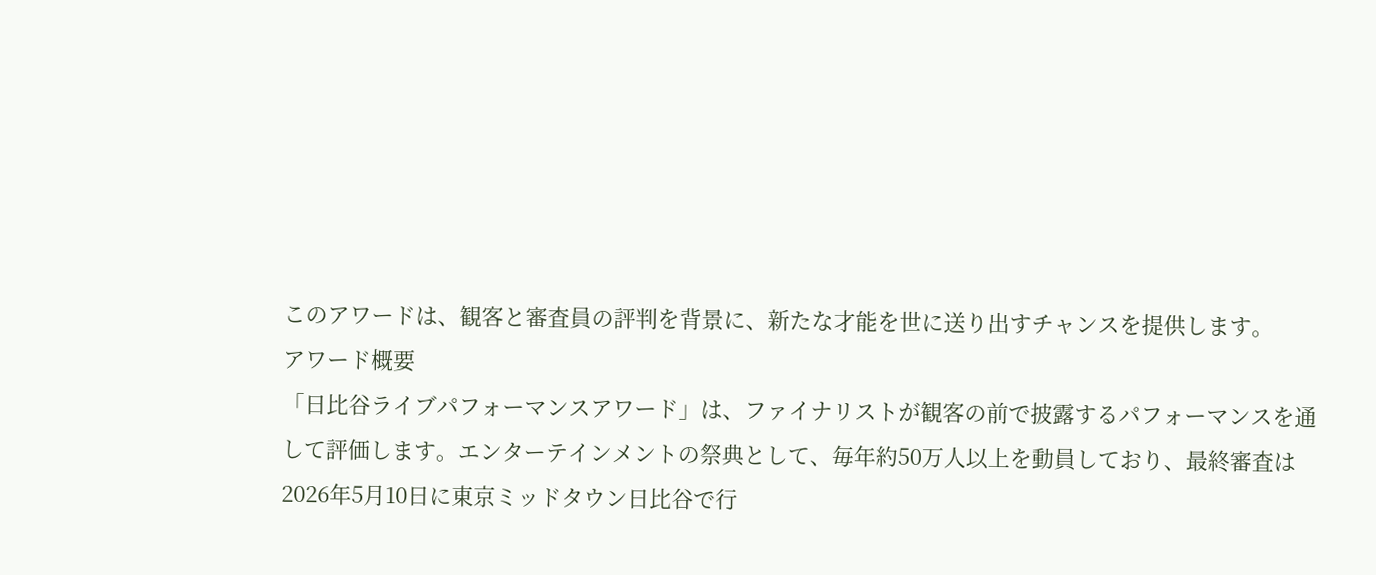このアワードは、観客と審査員の評判を背景に、新たな才能を世に送り出すチャンスを提供します。
アワード概要
「日比谷ライブパフォーマンスアワード」は、ファイナリストが観客の前で披露するパフォーマンスを通して評価します。エンターテインメントの祭典として、毎年約50万人以上を動員しており、最終審査は2026年5月10日に東京ミッドタウン日比谷で行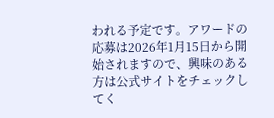われる予定です。アワードの応募は2026年1月15日から開始されますので、興味のある方は公式サイトをチェックしてく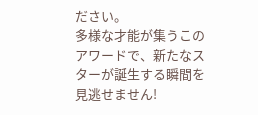ださい。
多様な才能が集うこのアワードで、新たなスターが誕生する瞬間を見逃せません!